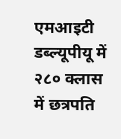एमआइटी डब्ल्यूपीयू में २८० क्लास में छत्रपति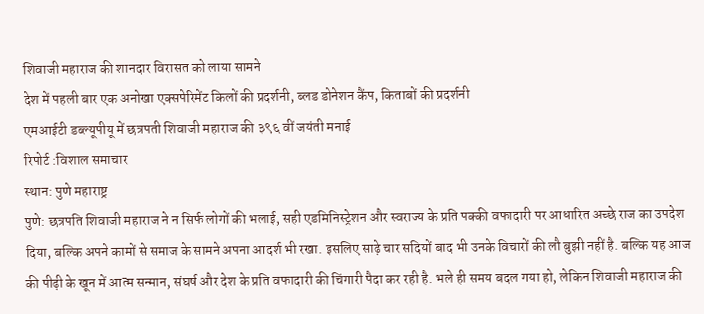शिवाजी महाराज की शानदार विरासत को लाया सामने
देश में पहली बार एक अनोखा एक्सपेरिमेंट किलों की प्रदर्शनी, ब्लड डोनेशन कैंप, किताबों की प्रदर्शनी
एमआईटी डब्ल्यूपीयू में छत्रपती शिवाजी महाराज की ३९६ वीं जयंती मनाई
रिपोर्ट :विशाल समाचार
स्थान: पुणे महाराष्ट्र
पुणे: छत्रपति शिवाजी महाराज ने न सिर्फ लोगों की भलाई, सही एडमिनिस्ट्रेशन और स्वराज्य के प्रति पक्की वफादारी पर आधारित अच्छे राज का उपदेश दिया, बल्कि अपने कामों से समाज के सामने अपना आदर्श भी रखा. इसलिए साढ़े चार सदियों बाद भी उनके विचारों की लौ बुझी नहीं है. बल्कि यह आज की पीढ़ी के खून में आत्म सन्मान, संघर्ष और देश के प्रति वफादारी की चिंगारी पैदा कर रही है. भले ही समय बदल गया हो, लेकिन शिवाजी महाराज की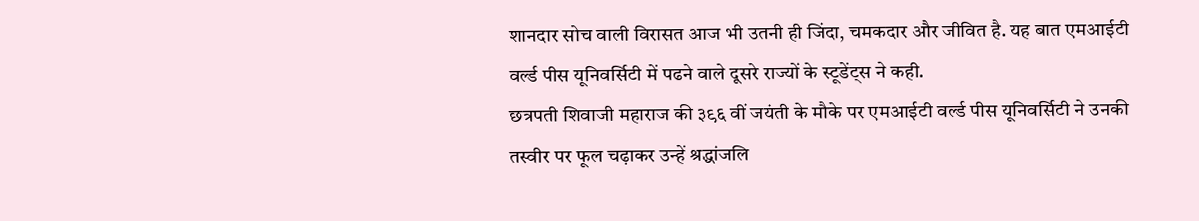शानदार सोच वाली विरासत आज भी उतनी ही जिंदा, चमकदार और जीवित है. यह बात एमआईटी वर्ल्ड पीस यूनिवर्सिटी में पढने वाले दूसरे राज्यों के स्टूडेंट्स ने कही.
छत्रपती शिवाजी महाराज की ३९६ वीं जयंती के मौके पर एमआईटी वर्ल्ड पीस यूनिवर्सिटी ने उनकी तस्वीर पर फूल चढ़ाकर उन्हें श्रद्धांजलि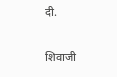दी.

शिवाजी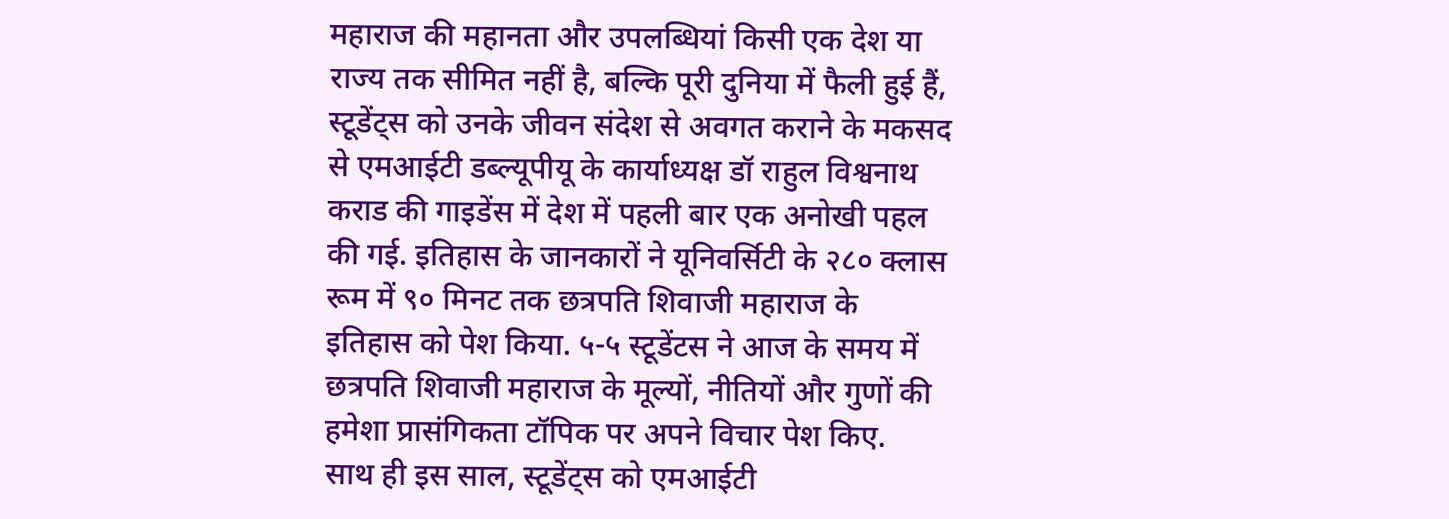महाराज की महानता और उपलब्धियां किसी एक देश या राज्य तक सीमित नहीं है, बल्कि पूरी दुनिया में फैली हुई हैं, स्टूडेंट्स को उनके जीवन संदेश से अवगत कराने के मकसद से एमआईटी डब्ल्यूपीयू के कार्याध्यक्ष डॉ राहुल विश्वनाथ कराड की गाइडेंस में देश में पहली बार एक अनोखी पहल की गई. इतिहास के जानकारों ने यूनिवर्सिटी के २८० क्लास रूम में ९० मिनट तक छत्रपति शिवाजी महाराज के इतिहास को पेश किया. ५-५ स्टूडेंटस ने आज के समय में छत्रपति शिवाजी महाराज के मूल्यों, नीतियों और गुणों की हमेशा प्रासंगिकता टॉपिक पर अपने विचार पेश किए.
साथ ही इस साल, स्टूडेंट्स को एमआईटी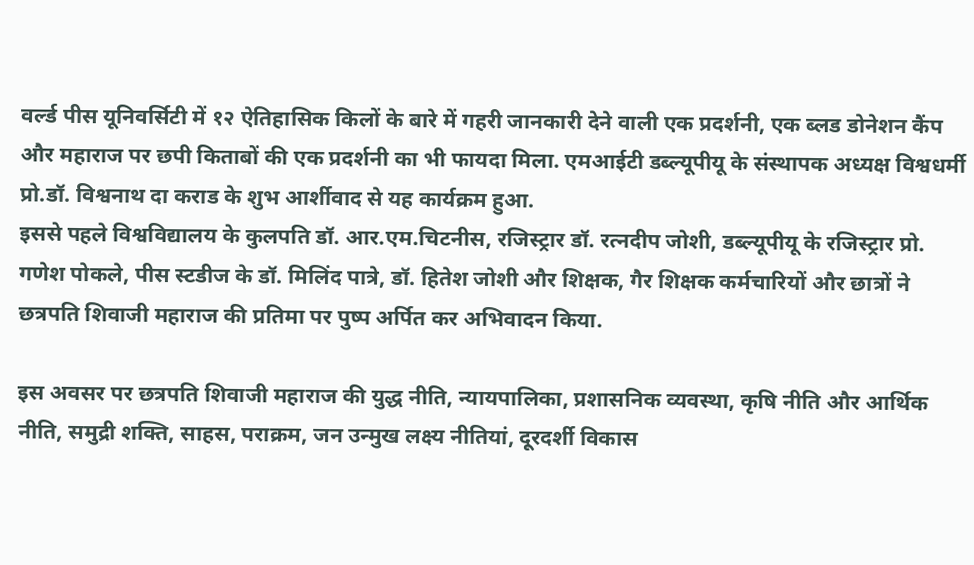वर्ल्ड पीस यूनिवर्सिटी में १२ ऐतिहासिक किलों के बारे में गहरी जानकारी देने वाली एक प्रदर्शनी, एक ब्लड डोनेशन कैंप और महाराज पर छपी किताबों की एक प्रदर्शनी का भी फायदा मिला. एमआईटी डब्ल्यूपीयू के संस्थापक अध्यक्ष विश्वधर्मी प्रो.डॉ. विश्वनाथ दा कराड के शुभ आर्शीवाद से यह कार्यक्रम हुआ.
इससे पहले विश्वविद्यालय के कुलपति डॉ. आर.एम.चिटनीस, रजिस्ट्रार डॉ. रत्नदीप जोशी, डब्ल्यूपीयू के रजिस्ट्रार प्रो. गणेश पोकले, पीस स्टडीज के डॉ. मिलिंद पात्रे, डॉ. हितेश जोशी और शिक्षक, गैर शिक्षक कर्मचारियों और छात्रों ने छत्रपति शिवाजी महाराज की प्रतिमा पर पुष्प अर्पित कर अभिवादन किया.

इस अवसर पर छत्रपति शिवाजी महाराज की युद्ध नीति, न्यायपालिका, प्रशासनिक व्यवस्था, कृषि नीति और आर्थिक नीति, समुद्री शक्ति, साहस, पराक्रम, जन उन्मुख लक्ष्य नीतियां, दूरदर्शी विकास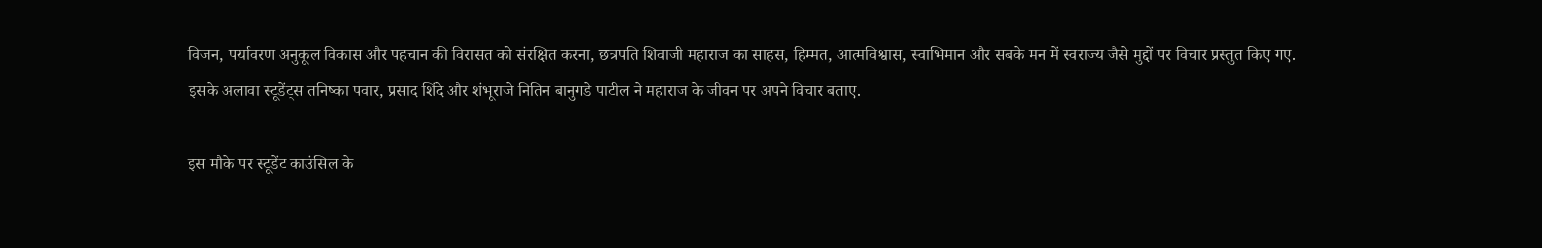विजन, पर्यावरण अनुकूल विकास और पहचान की विरासत को संरक्षित करना, छत्रपति शिवाजी महाराज का साहस, हिम्मत, आत्मविश्वास, स्वाभिमान और सबके मन में स्वराज्य जैसे मुद्दों पर विचार प्रस्तुत किए गए.
इसके अलावा स्टूडेंट्स तनिष्का पवार, प्रसाद शिंदे और शंभूराजे नितिन बानुगडे पाटील ने महाराज के जीवन पर अपने विचार बताए.

इस मौके पर स्टूडेंट काउंसिल के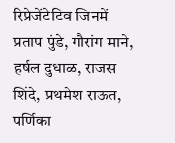रिप्रेजेंटेटिव जिनमें प्रताप पुंडे, गौरांग माने, हर्षल दुधाळ, राजस शिंदे, प्रथमेश राऊत, पर्णिका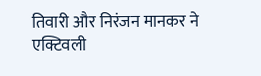तिवारी और निरंजन मानकर ने एक्टिवली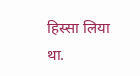हिस्सा लिया था.